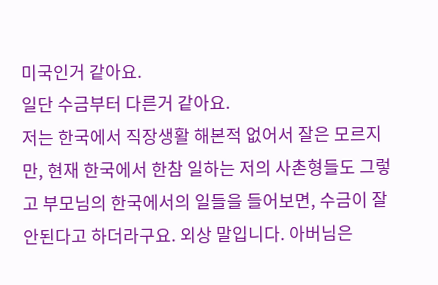미국인거 같아요.
일단 수금부터 다른거 같아요.
저는 한국에서 직장생활 해본적 없어서 잘은 모르지만, 현재 한국에서 한참 일하는 저의 사촌형들도 그렇고 부모님의 한국에서의 일들을 들어보면, 수금이 잘 안된다고 하더라구요. 외상 말입니다. 아버님은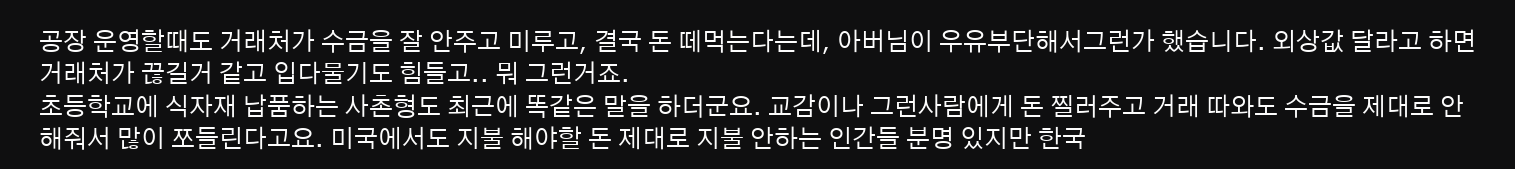공장 운영할때도 거래처가 수금을 잘 안주고 미루고, 결국 돈 떼먹는다는데, 아버님이 우유부단해서그런가 했습니다. 외상값 달라고 하면 거래처가 끊길거 같고 입다물기도 힘들고.. 뭐 그런거죠.
초등학교에 식자재 납품하는 사촌형도 최근에 똑같은 말을 하더군요. 교감이나 그런사람에게 돈 찔러주고 거래 따와도 수금을 제대로 안해줘서 많이 쪼들린다고요. 미국에서도 지불 해야할 돈 제대로 지불 안하는 인간들 분명 있지만 한국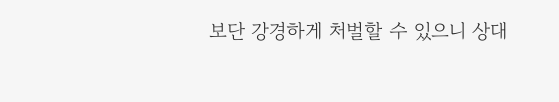보단 강경하게 처벌할 수 있으니 상대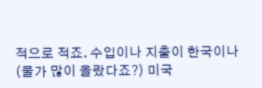적으로 적죠. 수입이나 지출이 한국이나(물가 많이 올랐다죠?) 미국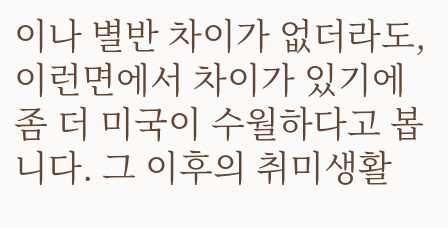이나 별반 차이가 없더라도, 이런면에서 차이가 있기에 좀 더 미국이 수월하다고 봅니다. 그 이후의 취미생활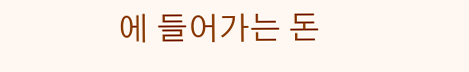에 들어가는 돈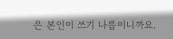은 본인이 쓰기 나름이니까요.